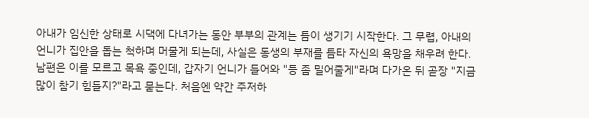아내가 임신한 상태로 시댁에 다녀가는 동안 부부의 관계는 틈이 생기기 시작한다. 그 무렵, 아내의 언니가 집안을 돕는 척하며 머물게 되는데, 사실은 동생의 부재를 틈타 자신의 욕망을 채우려 한다. 남편은 이를 모르고 목욕 중인데, 갑자기 언니가 들어와 "등 좀 밀어줄게"라며 다가온 뒤 곧장 "지금 많이 참기 힘들지?"라고 묻는다. 처음엔 약간 주저하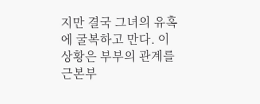지만 결국 그녀의 유혹에 굴복하고 만다. 이 상황은 부부의 관계를 근본부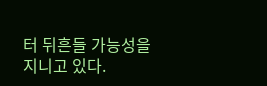터 뒤흔들 가능성을 지니고 있다.